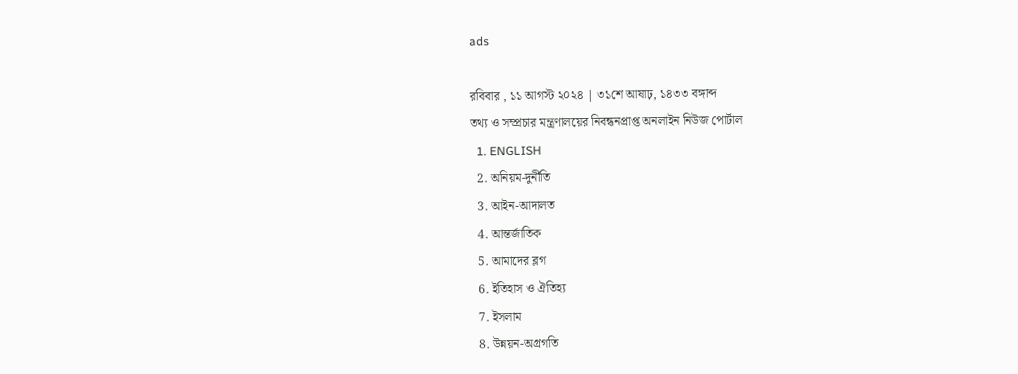ads

রবিবার , ১১ আগস্ট ২০২৪ | ৩১শে আষাঢ়, ১৪৩৩ বঙ্গাব্দ
তথ্য ও সম্প্রচার মন্ত্রণালয়ের নিবন্ধনপ্রাপ্ত অনলাইন নিউজ পোর্টাল
  1. ENGLISH
  2. অনিয়ম-দুর্নীতি
  3. আইন-আদালত
  4. আন্তর্জাতিক
  5. আমাদের ব্লগ
  6. ইতিহাস ও ঐতিহ্য
  7. ইসলাম
  8. উন্নয়ন-অগ্রগতি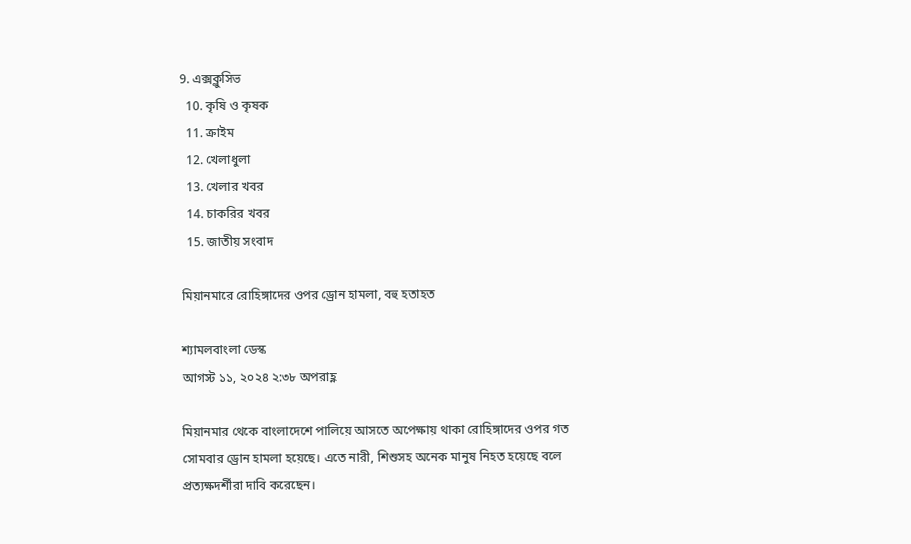9. এক্সক্লুসিভ
  10. কৃষি ও কৃষক
  11. ক্রাইম
  12. খেলাধুলা
  13. খেলার খবর
  14. চাকরির খবর
  15. জাতীয় সংবাদ

মিয়ানমারে রোহিঙ্গাদের ওপর ড্রোন হামলা, বহু হতাহত

শ্যামলবাংলা ডেস্ক
আগস্ট ১১, ২০২৪ ২:৩৮ অপরাহ্ণ

মিয়ানমার থেকে বাংলাদেশে পালিয়ে আসতে অপেক্ষায় থাকা রোহিঙ্গাদের ওপর গত সোমবার ড্রোন হামলা হয়েছে। এতে নারী, শিশুসহ অনেক মানুষ নিহত হয়েছে বলে প্রত্যক্ষদর্শীরা দাবি করেছেন।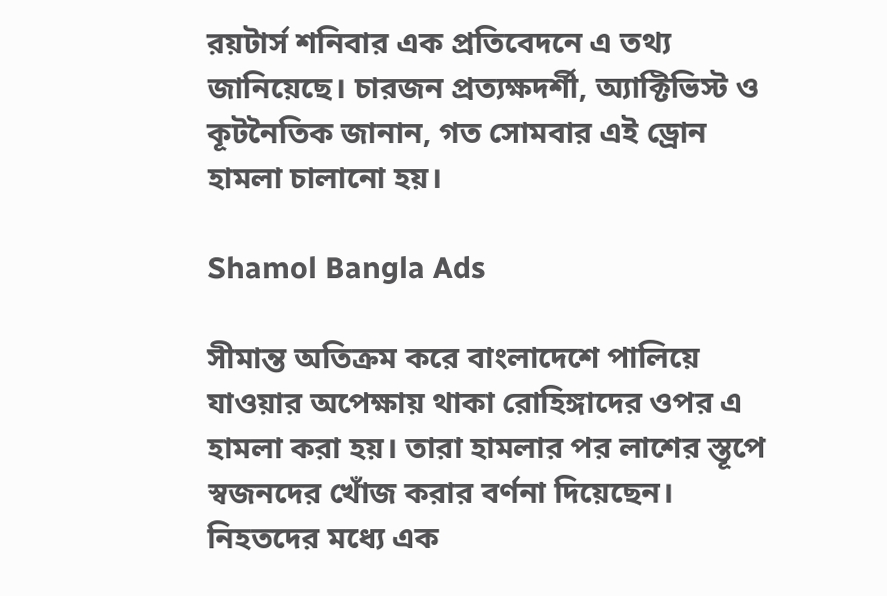রয়টার্স শনিবার এক প্রতিবেদনে এ তথ্য জানিয়েছে। চারজন প্রত্যক্ষদর্শী, অ্যাক্টিভিস্ট ও কূটনৈতিক জানান, গত সোমবার এই ড্রোন হামলা চালানো হয়।

Shamol Bangla Ads

সীমান্ত অতিক্রম করে বাংলাদেশে পালিয়ে যাওয়ার অপেক্ষায় থাকা রোহিঙ্গাদের ওপর এ হামলা করা হয়। তারা হামলার পর লাশের স্তূপে স্বজনদের খোঁজ করার বর্ণনা দিয়েছেন। নিহতদের মধ্যে এক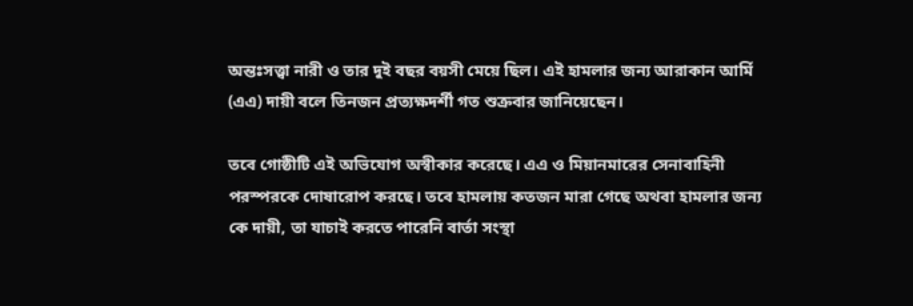অন্তঃসত্ত্বা নারী ও তার দুই বছর বয়সী মেয়ে ছিল। এই হামলার জন্য আরাকান আর্মি (এএ) দায়ী বলে তিনজন প্রত্যক্ষদর্শী গত শুক্রবার জানিয়েছেন।

তবে গোষ্ঠীটি এই অভিযোগ অস্বীকার করেছে। এএ ও মিয়ানমারের সেনাবাহিনী পরস্পরকে দোষারোপ করছে। তবে হামলায় কতজন মারা গেছে অথবা হামলার জন্য কে দায়ী, তা যাচাই করতে পারেনি বার্তা সংস্থা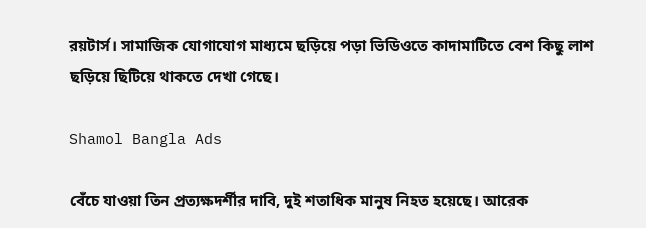রয়টার্স। সামাজিক যোগাযোগ মাধ্যমে ছড়িয়ে পড়া ভিডিওতে কাদামাটিতে বেশ কিছু লাশ ছড়িয়ে ছিটিয়ে থাকতে দেখা গেছে।

Shamol Bangla Ads

বেঁচে যাওয়া তিন প্রত্যক্ষদর্শীর দাবি, দুই শতাধিক মানুষ নিহত হয়েছে। আরেক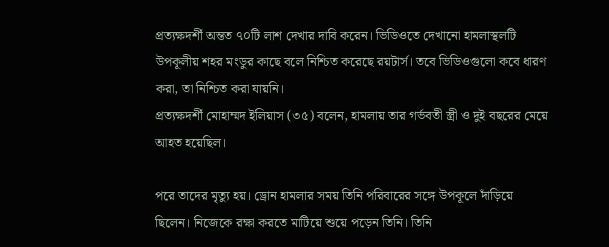প্রত্যক্ষদর্শী অন্তত ৭০টি লাশ দেখার দাবি করেন। ভিডিওতে দেখানো হামলাস্থলটি উপকূলীয় শহর মংডুর কাছে বলে নিশ্চিত করেছে রয়টার্স। তবে ভিডিওগুলো কবে ধারণ করা, তা নিশ্চিত করা যায়নি।
প্রত্যক্ষদর্শী মোহাম্মদ ইলিয়াস (৩৫) বলেন, হামলায় তার গর্ভবতী স্ত্রী ও দুই বছরের মেয়ে আহত হয়েছিল।

পরে তাদের মৃত্যু হয়। ড্রোন হামলার সময় তিনি পরিবারের সঙ্গে উপকূলে দাঁড়িয়ে ছিলেন। নিজেকে রক্ষা করতে মাটিয়ে শুয়ে পড়েন তিনি। তিনি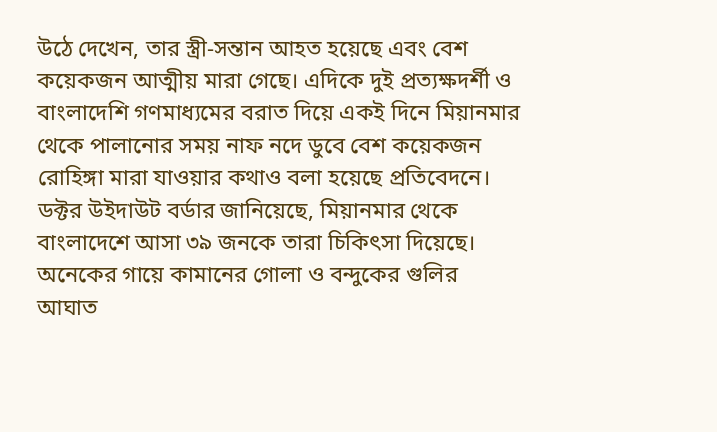উঠে দেখেন, তার স্ত্রী-সন্তান আহত হয়েছে এবং বেশ কয়েকজন আত্মীয় মারা গেছে। এদিকে দুই প্রত্যক্ষদর্শী ও বাংলাদেশি গণমাধ্যমের বরাত দিয়ে একই দিনে মিয়ানমার থেকে পালানোর সময় নাফ নদে ডুবে বেশ কয়েকজন রোহিঙ্গা মারা যাওয়ার কথাও বলা হয়েছে প্রতিবেদনে। ডক্টর উইদাউট বর্ডার জানিয়েছে, মিয়ানমার থেকে বাংলাদেশে আসা ৩৯ জনকে তারা চিকিৎসা দিয়েছে। অনেকের গায়ে কামানের গোলা ও বন্দুকের গুলির আঘাত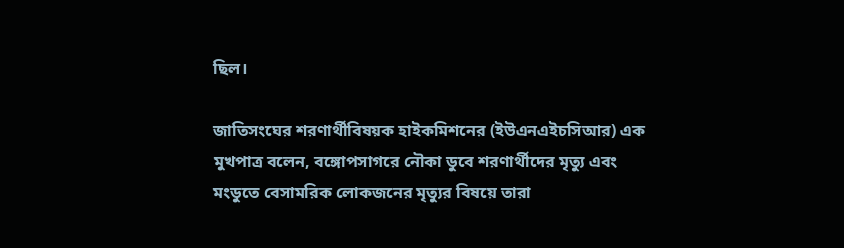ছিল।

জাতিসংঘের শরণার্থীবিষয়ক হাইকমিশনের (ইউএনএইচসিআর) এক মুখপাত্র বলেন, বঙ্গোপসাগরে নৌকা ডুবে শরণার্থীদের মৃত্যু এবং মংডুতে বেসামরিক লোকজনের মৃত্যুর বিষয়ে তারা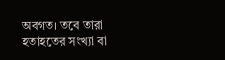অবগত। তবে তারা হতাহতের সংখ্যা বা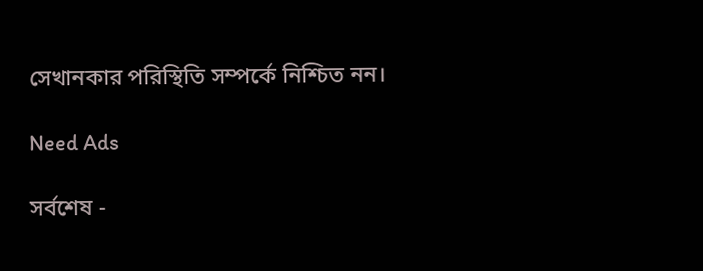সেখানকার পরিস্থিতি সম্পর্কে নিশ্চিত নন।

Need Ads

সর্বশেষ -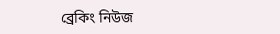ব্রেকিং নিউজ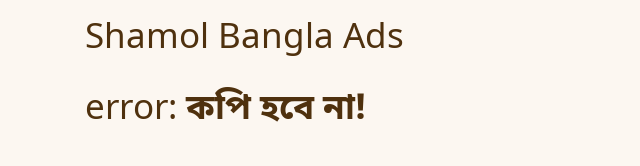Shamol Bangla Ads
error: কপি হবে না!